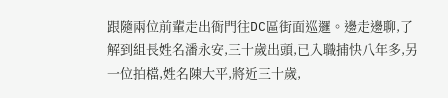跟隨兩位前輩走出衙門往DC區街面巡邏。邊走邊聊,了解到組長姓名潘永安,三十歲出頭,已入職捕快八年多,另一位拍檔,姓名陳大平,將近三十歲,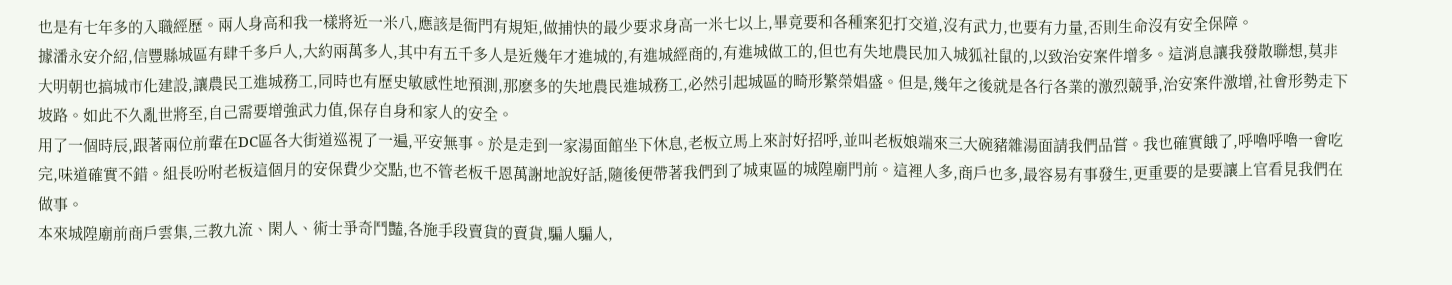也是有七年多的入職經歷。兩人身高和我一樣將近一米八,應該是衙門有規矩,做捕快的最少要求身高一米七以上,畢竟要和各種案犯打交道,沒有武力,也要有力量,否則生命沒有安全保障。
據潘永安介紹,信豐縣城區有肆千多戶人,大約兩萬多人,其中有五千多人是近幾年才進城的,有進城經商的,有進城做工的,但也有失地農民加入城狐社鼠的,以致治安案件增多。這消息讓我發散聯想,莫非大明朝也搞城市化建設,讓農民工進城務工,同時也有歷史敏感性地預測,那麽多的失地農民進城務工,必然引起城區的畸形繁榮娼盛。但是,幾年之後就是各行各業的激烈競爭,治安案件激增,社會形勢走下坡路。如此不久亂世將至,自己需要增強武力值,保存自身和家人的安全。
用了一個時辰,跟著兩位前輩在DC區各大街道巡視了一遍,平安無事。於是走到一家湯面館坐下休息,老板立馬上來討好招呼,並叫老板娘端來三大碗豬雜湯面請我們品嘗。我也確實餓了,呼嚕呼嚕一會吃完,味道確實不錯。組長吩咐老板這個月的安保費少交點,也不管老板千恩萬謝地說好話,隨後便帶著我們到了城東區的城隍廟門前。這裡人多,商戶也多,最容易有事發生,更重要的是要讓上官看見我們在做事。
本來城隍廟前商戶雲集,三教九流、閑人、術士爭奇鬥豔,各施手段賣貨的賣貨,騙人騙人,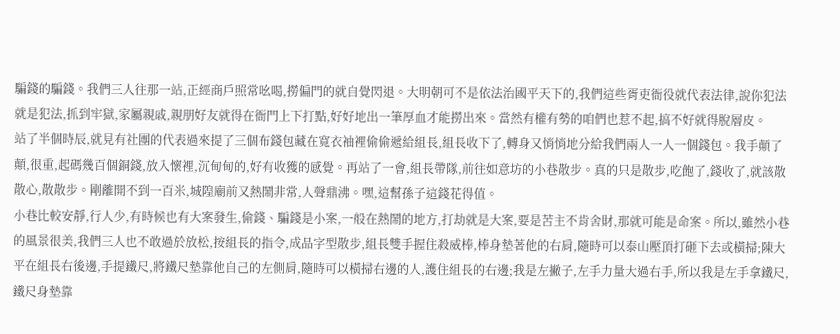騙錢的騙錢。我們三人往那一站,正經商戶照常吆喝,撈偏門的就自覺閃退。大明朝可不是依法治國平天下的,我們這些胥吏衙役就代表法律,說你犯法就是犯法,抓到牢獄,家屬親戚,親朋好友就得在衙門上下打點,好好地出一筆厚血才能撈出來。當然有權有勢的咱們也惹不起,搞不好就得脫層皮。
站了半個時辰,就見有社團的代表過來提了三個布錢包藏在寬衣袖裡偷偷遞給組長,組長收下了,轉身又悄悄地分給我們兩人一人一個錢包。我手顛了顛,很重,起碼幾百個銅錢,放入懷裡,沉甸甸的,好有收獲的感覺。再站了一會,組長帶隊,前往如意坊的小巷散步。真的只是散步,吃飽了,錢收了,就該散散心,散散步。剛離開不到一百米,城隍廟前又熱鬧非常,人聲鼎沸。嘿,這幫孫子這錢花得值。
小巷比較安靜,行人少,有時候也有大案發生,偷錢、騙錢是小案,一般在熱鬧的地方,打劫就是大案,要是苦主不肯舍財,那就可能是命案。所以,雖然小巷的風景很美,我們三人也不敢過於放松,按組長的指令,成品字型散步,組長雙手握住殺威棒,棒身墊著他的右肩,隨時可以泰山壓頂打砸下去或橫掃;陳大平在組長右後邊,手提鐵尺,將鐵尺墊靠他自己的左側肩,隨時可以橫掃右邊的人,護住組長的右邊;我是左撇子,左手力量大過右手,所以我是左手拿鐵尺,鐵尺身墊靠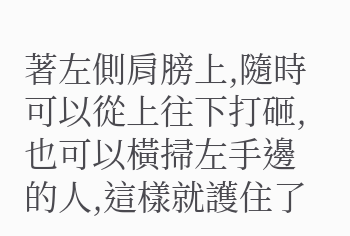著左側肩膀上,隨時可以從上往下打砸,也可以橫掃左手邊的人,這樣就護住了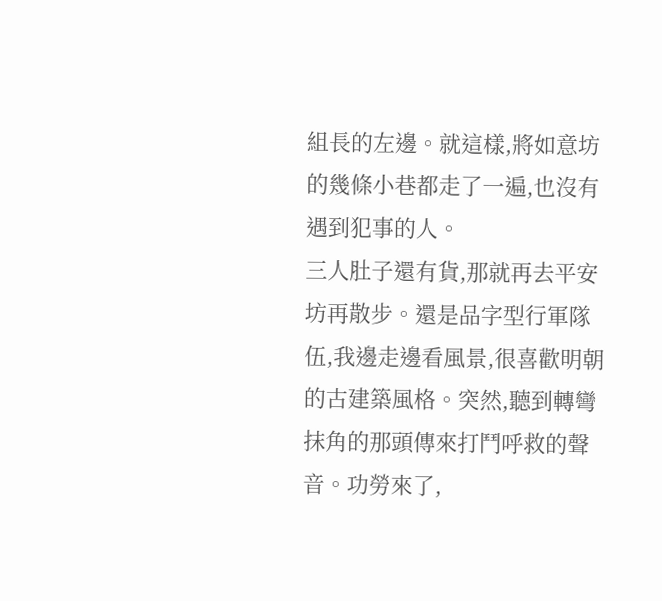組長的左邊。就這樣,將如意坊的幾條小巷都走了一遍,也沒有遇到犯事的人。
三人肚子還有貨,那就再去平安坊再散步。還是品字型行軍隊伍,我邊走邊看風景,很喜歡明朝的古建築風格。突然,聽到轉彎抹角的那頭傳來打鬥呼救的聲音。功勞來了,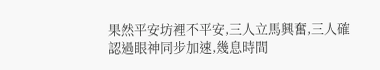果然平安坊裡不平安,三人立馬興奮,三人確認過眼神同步加速,幾息時間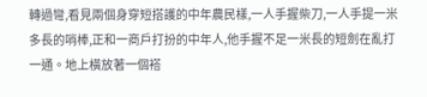轉過彎,看見兩個身穿短搭護的中年農民樣,一人手握柴刀,一人手提一米多長的哨棒,正和一商戶打扮的中年人,他手握不足一米長的短劍在亂打一通。地上橫放著一個褡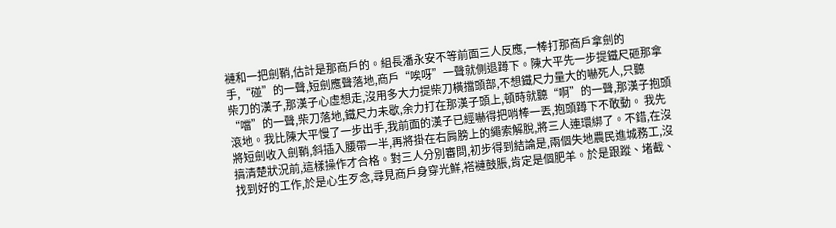褳和一把劍鞘,估計是那商戶的。組長潘永安不等前面三人反應,一棒打那商戶拿劍的手,“碰”的一聲,短劍應聲落地,商戶“唉呀”一聲就側退蹲下。陳大平先一步提鐵尺砸那拿柴刀的漢子,那漢子心虛想走,沒用多大力提柴刀橫擋頭部,不想鐵尺力量大的嚇死人,只聽“噹”的一聲,柴刀落地,鐵尺力未歇,余力打在那漢子頭上,頓時就聽“啊”的一聲,那漢子抱頭滾地。我比陳大平慢了一步出手,我前面的漢子已經嚇得把哨棒一丟,抱頭蹲下不敢動。 我先將短劍收入劍鞘,斜插入腰帶一半,再將掛在右肩膀上的繩索解脫,將三人連環綁了。不錯,在沒搞清楚狀況前,這樣操作才合格。對三人分別審問,初步得到結論是,兩個失地農民進城務工,沒找到好的工作,於是心生歹念,尋見商戶身穿光鮮,褡褳鼓脹,肯定是個肥羊。於是跟蹤、堵截、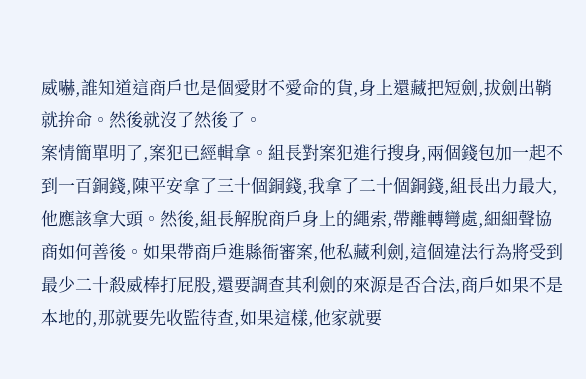威嚇,誰知道這商戶也是個愛財不愛命的貨,身上還藏把短劍,拔劍出鞘就拚命。然後就沒了然後了。
案情簡單明了,案犯已經輯拿。組長對案犯進行搜身,兩個錢包加一起不到一百銅錢,陳平安拿了三十個銅錢,我拿了二十個銅錢,組長出力最大,他應該拿大頭。然後,組長解脫商戶身上的繩索,帶離轉彎處,細細聲協商如何善後。如果帶商戶進縣衙審案,他私藏利劍,這個違法行為將受到最少二十殺威棒打屁股,還要調查其利劍的來源是否合法,商戶如果不是本地的,那就要先收監待查,如果這樣,他家就要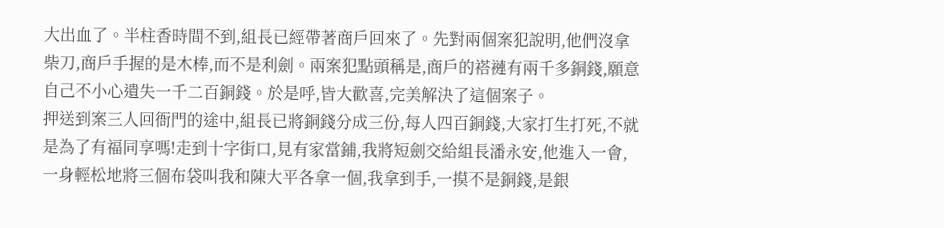大出血了。半柱香時間不到,組長已經帶著商戶回來了。先對兩個案犯說明,他們沒拿柴刀,商戶手握的是木棒,而不是利劍。兩案犯點頭稱是,商戶的褡褳有兩千多銅錢,願意自己不小心遺失一千二百銅錢。於是呼,皆大歡喜,完美解決了這個案子。
押送到案三人回衙門的途中,組長已將銅錢分成三份,每人四百銅錢,大家打生打死,不就是為了有福同享嗎!走到十字街口,見有家當鋪,我將短劍交給組長潘永安,他進入一會,一身輕松地將三個布袋叫我和陳大平各拿一個,我拿到手,一摸不是銅錢,是銀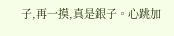子,再一摸,真是銀子。心跳加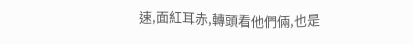速,面紅耳赤,轉頭看他們倆,也是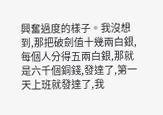興奮過度的樣子。我沒想到,那把破劍值十幾兩白銀,每個人分得五兩白銀,那就是六千個銅錢,發達了,第一天上班就發達了,我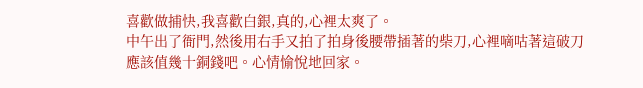喜歡做捕快,我喜歡白銀,真的,心裡太爽了。
中午出了衙門,然後用右手又拍了拍身後腰帶插著的柴刀,心裡嘀咕著這破刀應該值幾十銅錢吧。心情愉悅地回家。